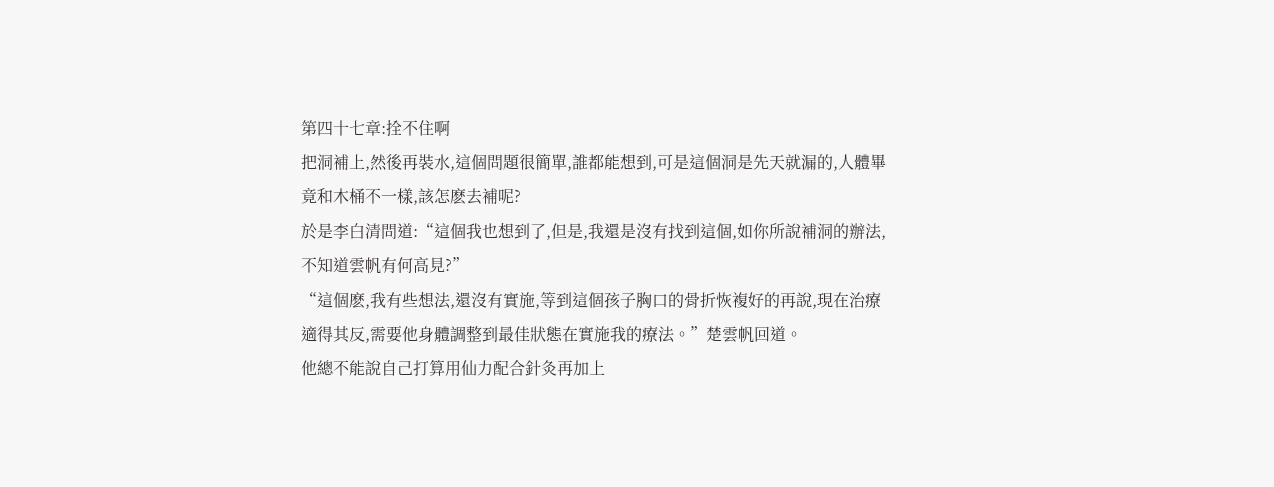第四十七章:拴不住啊
把洞補上,然後再裝水,這個問題很簡單,誰都能想到,可是這個洞是先天就漏的,人體畢竟和木桶不一樣,該怎麽去補呢?
於是李白清問道:“這個我也想到了,但是,我還是沒有找到這個,如你所說補洞的辦法,不知道雲帆有何高見?”
“這個麽,我有些想法,還沒有實施,等到這個孩子胸口的骨折恢複好的再說,現在治療適得其反,需要他身體調整到最佳狀態在實施我的療法。”楚雲帆回道。
他總不能說自己打算用仙力配合針灸再加上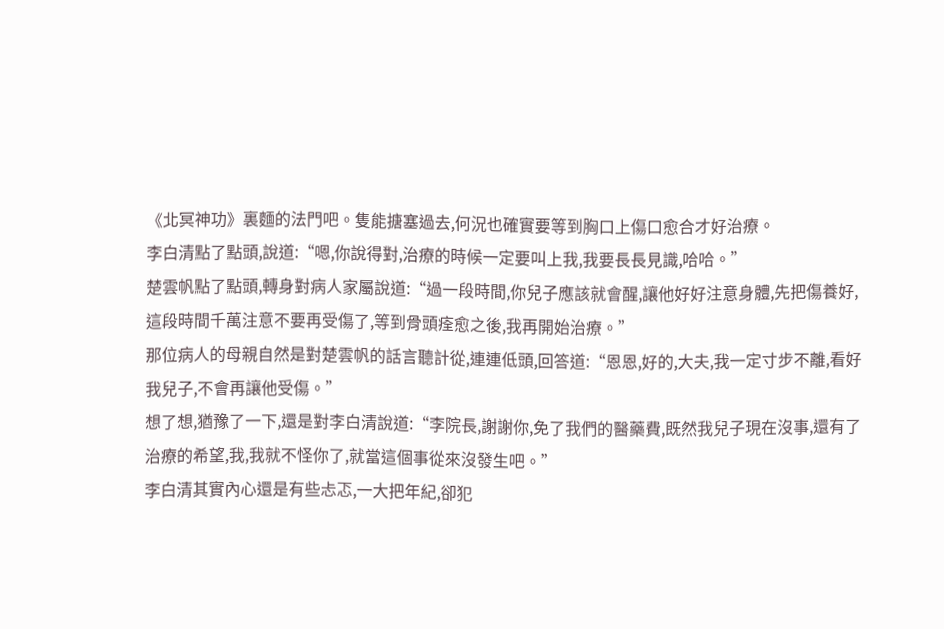《北冥神功》裏麵的法門吧。隻能搪塞過去,何況也確實要等到胸口上傷口愈合才好治療。
李白清點了點頭,說道:“嗯,你說得對,治療的時候一定要叫上我,我要長長見識,哈哈。”
楚雲帆點了點頭,轉身對病人家屬說道:“過一段時間,你兒子應該就會醒,讓他好好注意身體,先把傷養好,這段時間千萬注意不要再受傷了,等到骨頭痊愈之後,我再開始治療。”
那位病人的母親自然是對楚雲帆的話言聽計從,連連低頭,回答道:“恩恩,好的,大夫,我一定寸步不離,看好我兒子,不會再讓他受傷。”
想了想,猶豫了一下,還是對李白清說道:“李院長,謝謝你,免了我們的醫藥費,既然我兒子現在沒事,還有了治療的希望,我,我就不怪你了,就當這個事從來沒發生吧。”
李白清其實內心還是有些忐忑,一大把年紀,卻犯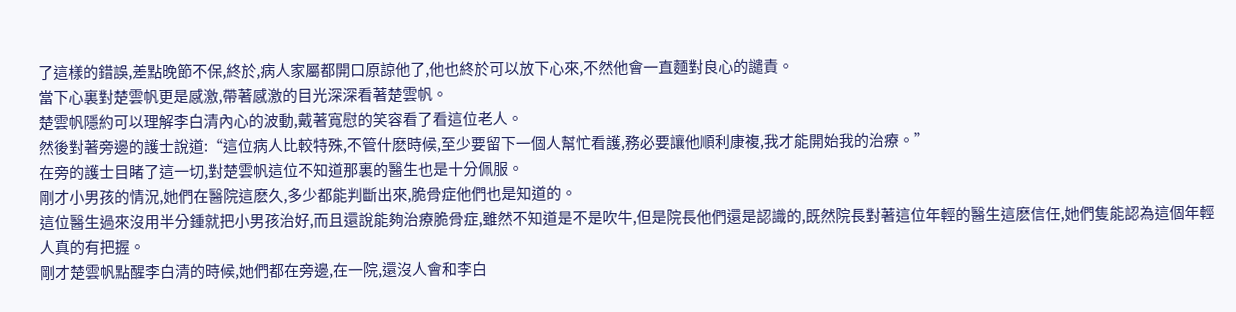了這樣的錯誤,差點晚節不保,終於,病人家屬都開口原諒他了,他也終於可以放下心來,不然他會一直麵對良心的譴責。
當下心裏對楚雲帆更是感激,帶著感激的目光深深看著楚雲帆。
楚雲帆隱約可以理解李白清內心的波動,戴著寬慰的笑容看了看這位老人。
然後對著旁邊的護士說道:“這位病人比較特殊,不管什麽時候,至少要留下一個人幫忙看護,務必要讓他順利康複,我才能開始我的治療。”
在旁的護士目睹了這一切,對楚雲帆這位不知道那裏的醫生也是十分佩服。
剛才小男孩的情況,她們在醫院這麽久,多少都能判斷出來,脆骨症他們也是知道的。
這位醫生過來沒用半分鍾就把小男孩治好,而且還說能夠治療脆骨症,雖然不知道是不是吹牛,但是院長他們還是認識的,既然院長對著這位年輕的醫生這麽信任,她們隻能認為這個年輕人真的有把握。
剛才楚雲帆點醒李白清的時候,她們都在旁邊,在一院,還沒人會和李白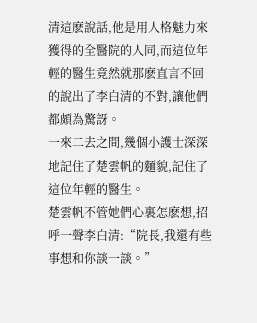清這麽說話,他是用人格魅力來獲得的全醫院的人同,而這位年輕的醫生竟然就那麽直言不回的說出了李白清的不對,讓他們都頗為驚訝。
一來二去之間,幾個小護士深深地記住了楚雲帆的麵貌,記住了這位年輕的醫生。
楚雲帆不管她們心裏怎麽想,招呼一聲李白清:“院長,我還有些事想和你談一談。”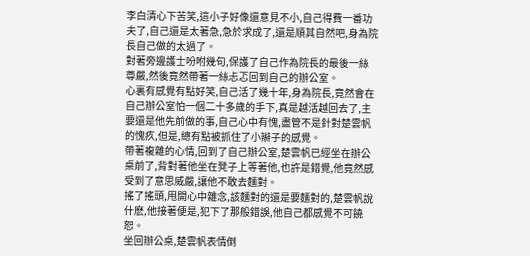李白清心下苦笑,這小子好像還意見不小,自己得費一番功夫了,自己還是太著急,急於求成了,還是順其自然吧,身為院長自己做的太過了。
對著旁邊護士吩咐幾句,保護了自己作為院長的最後一絲尊嚴,然後竟然帶著一絲忐忑回到自己的辦公室。
心裏有感覺有點好笑,自己活了幾十年,身為院長,竟然會在自己辦公室怕一個二十多歲的手下,真是越活越回去了,主要還是他先前做的事,自己心中有愧,盡管不是針對楚雲帆的愧疚,但是,總有點被抓住了小辮子的感覺。
帶著複雜的心情,回到了自己辦公室,楚雲帆已經坐在辦公桌前了,背對著他坐在凳子上等著他,也許是錯覺,他竟然感受到了意思威嚴,讓他不敢去麵對。
搖了搖頭,甩開心中雜念,該麵對的還是要麵對的,楚雲帆說什麽,他接著便是,犯下了那般錯誤,他自己都感覺不可饒恕。
坐回辦公桌,楚雲帆表情倒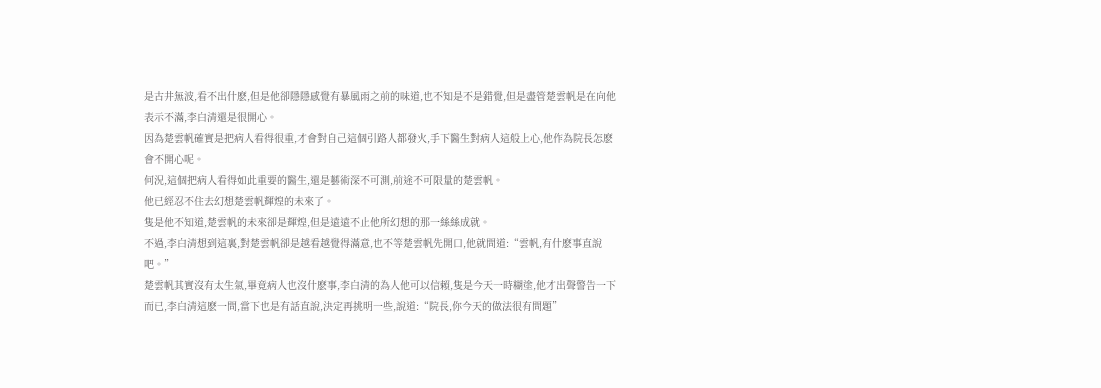是古井無波,看不出什麽,但是他卻隱隱感覺有暴風雨之前的味道,也不知是不是錯覺,但是盡管楚雲帆是在向他表示不滿,李白清還是很開心。
因為楚雲帆確實是把病人看得很重,才會對自己這個引路人都發火,手下醫生對病人這般上心,他作為院長怎麽會不開心呢。
何況,這個把病人看得如此重要的醫生,還是藝術深不可測,前途不可限量的楚雲帆。
他已經忍不住去幻想楚雲帆輝煌的未來了。
隻是他不知道,楚雲帆的未來卻是輝煌,但是遠遠不止他所幻想的那一絲絲成就。
不過,李白清想到這裏,對楚雲帆卻是越看越覺得滿意,也不等楚雲帆先開口,他就問道:“雲帆,有什麽事直說吧。”
楚雲帆其實沒有太生氣,畢竟病人也沒什麽事,李白清的為人他可以信賴,隻是今天一時糊塗,他才出聲警告一下而已,李白清這麽一問,當下也是有話直說,決定再挑明一些,說道:“院長,你今天的做法很有問題”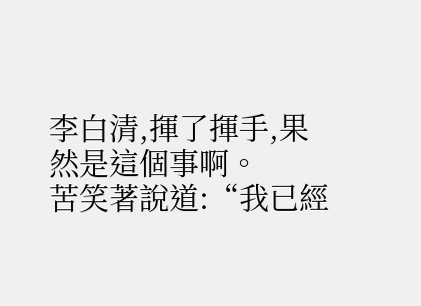李白清,揮了揮手,果然是這個事啊。
苦笑著說道:“我已經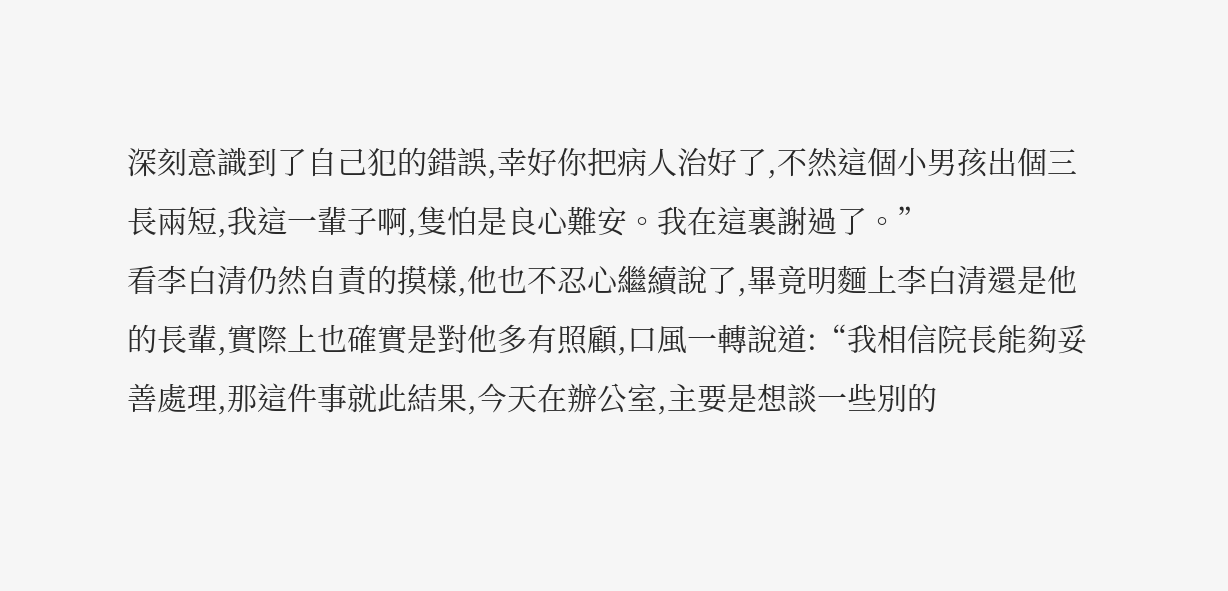深刻意識到了自己犯的錯誤,幸好你把病人治好了,不然這個小男孩出個三長兩短,我這一輩子啊,隻怕是良心難安。我在這裏謝過了。”
看李白清仍然自責的摸樣,他也不忍心繼續說了,畢竟明麵上李白清還是他的長輩,實際上也確實是對他多有照顧,口風一轉說道:“我相信院長能夠妥善處理,那這件事就此結果,今天在辦公室,主要是想談一些別的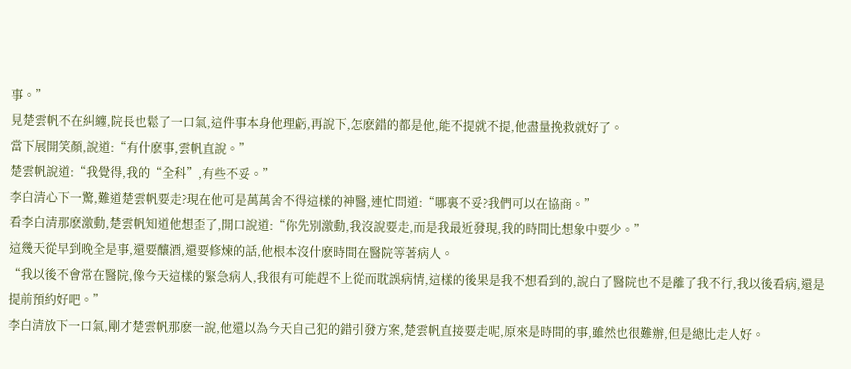事。”
見楚雲帆不在糾纏,院長也鬆了一口氣,這件事本身他理虧,再說下,怎麽錯的都是他,能不提就不提,他盡量挽救就好了。
當下展開笑顏,說道:“有什麽事,雲帆直說。”
楚雲帆說道:“我覺得,我的“全科”,有些不妥。”
李白清心下一驚,難道楚雲帆要走?現在他可是萬萬舍不得這樣的神醫,連忙問道:“哪裏不妥?我們可以在協商。”
看李白清那麽激動,楚雲帆知道他想歪了,開口說道:“你先別激動,我沒說要走,而是我最近發現,我的時間比想象中要少。”
這幾天從早到晚全是事,還要釀酒,還要修煉的話,他根本沒什麽時間在醫院等著病人。
“我以後不會常在醫院,像今天這樣的緊急病人,我很有可能趕不上從而耽誤病情,這樣的後果是我不想看到的,說白了醫院也不是離了我不行,我以後看病,還是提前預約好吧。”
李白清放下一口氣,剛才楚雲帆那麽一說,他還以為今天自己犯的錯引發方案,楚雲帆直接要走呢,原來是時間的事,雖然也很難辦,但是總比走人好。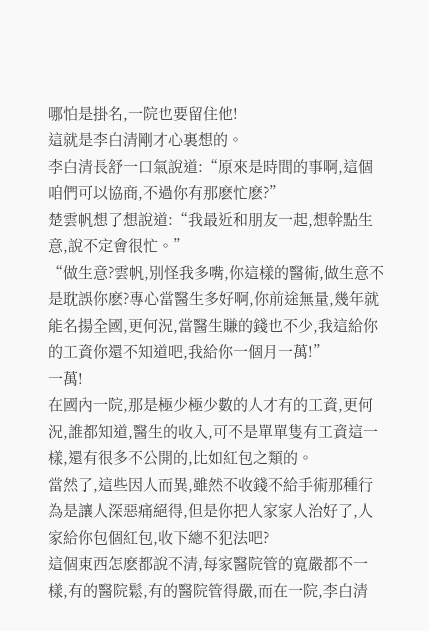哪怕是掛名,一院也要留住他!
這就是李白清剛才心裏想的。
李白清長舒一口氣說道:“原來是時間的事啊,這個咱們可以協商,不過你有那麽忙麽?”
楚雲帆想了想說道:“我最近和朋友一起,想幹點生意,說不定會很忙。”
“做生意?雲帆,別怪我多嘴,你這樣的醫術,做生意不是耽誤你麽?專心當醫生多好啊,你前途無量,幾年就能名揚全國,更何況,當醫生賺的錢也不少,我這給你的工資你還不知道吧,我給你一個月一萬!”
一萬!
在國內一院,那是極少極少數的人才有的工資,更何況,誰都知道,醫生的收入,可不是單單隻有工資這一樣,還有很多不公開的,比如紅包之類的。
當然了,這些因人而異,雖然不收錢不給手術那種行為是讓人深惡痛絕得,但是你把人家家人治好了,人家給你包個紅包,收下總不犯法吧?
這個東西怎麽都說不清,每家醫院管的寬嚴都不一樣,有的醫院鬆,有的醫院管得嚴,而在一院,李白清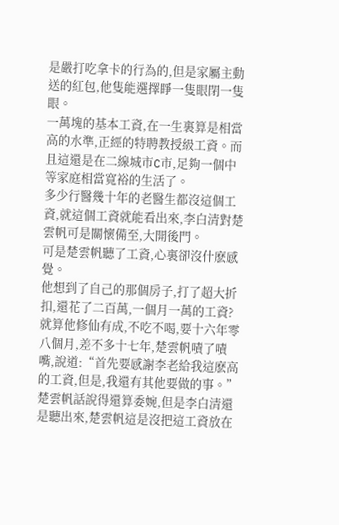是嚴打吃拿卡的行為的,但是家屬主動送的紅包,他隻能選擇睜一隻眼閉一隻眼。
一萬塊的基本工資,在一生裏算是相當高的水準,正經的特聘教授級工資。而且這還是在二線城市C市,足夠一個中等家庭相當寬裕的生活了。
多少行醫幾十年的老醫生都沒這個工資,就這個工資就能看出來,李白清對楚雲帆可是關懷備至,大開後門。
可是楚雲帆聽了工資,心裏卻沒什麽感覺。
他想到了自己的那個房子,打了超大折扣,還花了二百萬,一個月一萬的工資?
就算他修仙有成,不吃不喝,要十六年零八個月,差不多十七年,楚雲帆嘖了嘖嘴,說道:“首先要感謝李老給我這麽高的工資,但是,我還有其他要做的事。”
楚雲帆話說得還算委婉,但是李白清還是聽出來,楚雲帆這是沒把這工資放在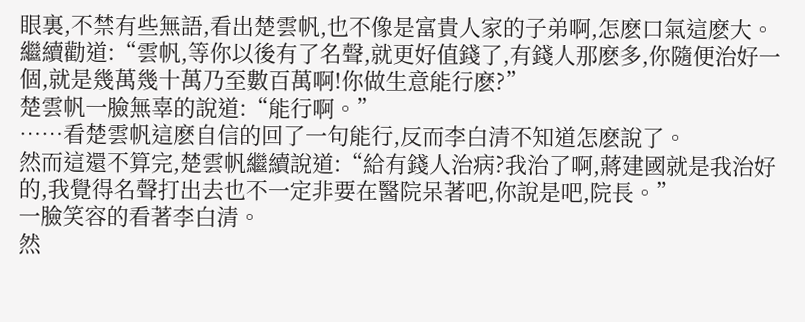眼裏,不禁有些無語,看出楚雲帆,也不像是富貴人家的子弟啊,怎麽口氣這麽大。
繼續勸道:“雲帆,等你以後有了名聲,就更好值錢了,有錢人那麽多,你隨便治好一個,就是幾萬幾十萬乃至數百萬啊!你做生意能行麽?”
楚雲帆一臉無辜的說道:“能行啊。”
……看楚雲帆這麽自信的回了一句能行,反而李白清不知道怎麽說了。
然而這還不算完,楚雲帆繼續說道:“給有錢人治病?我治了啊,蔣建國就是我治好的,我覺得名聲打出去也不一定非要在醫院呆著吧,你說是吧,院長。”
一臉笑容的看著李白清。
然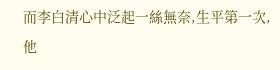而李白清心中泛起一絲無奈,生平第一次,他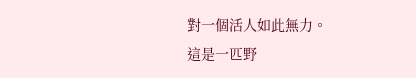對一個活人如此無力。
這是一匹野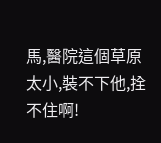馬,醫院這個草原太小,裝不下他,拴不住啊!